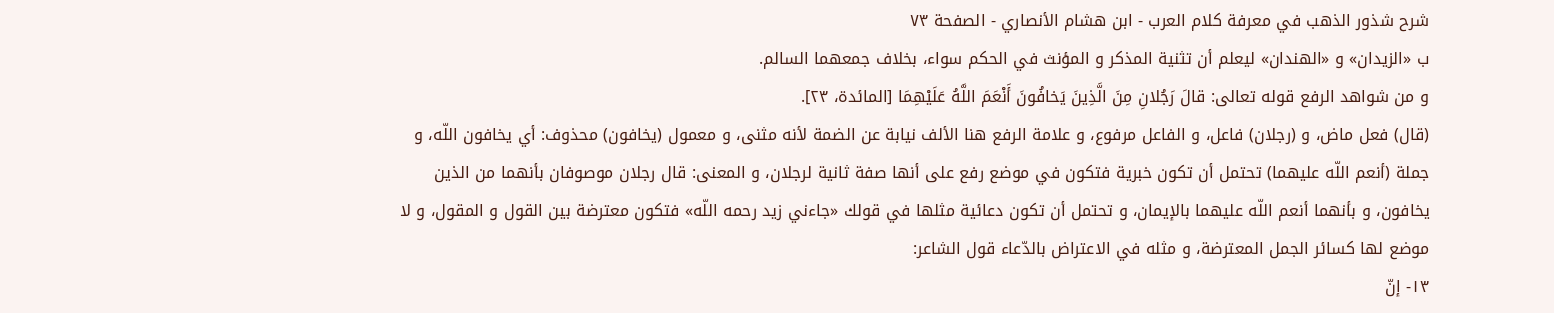شرح شذور الذهب في معرفة كلام العرب - ابن هشام الأنصاري - الصفحة ٧٣
ب «الزيدان» و «الهندان» ليعلم أن تثنية المذكر و المؤنث في الحكم سواء، بخلاف جمعهما السالم.
و من شواهد الرفع قوله تعالى: قالَ رَجُلانِ مِنَ الَّذِينَ يَخافُونَ أَنْعَمَ اللَّهُ عَلَيْهِمَا [المائدة، ٢٣].
(قال) فعل ماض، و (رجلان) فاعل، و الفاعل مرفوع، و علامة الرفع هنا الألف نيابة عن الضمة لأنه مثنى، و معمول (يخافون) محذوف: أي يخافون اللّه، و جملة (أنعم اللّه عليهما) تحتمل أن تكون خبرية فتكون في موضع رفع على أنها صفة ثانية لرجلان، و المعنى: قال رجلان موصوفان بأنهما من الذين يخافون، و بأنهما أنعم اللّه عليهما بالإيمان، و تحتمل أن تكون دعائية مثلها في قولك «جاءني زيد رحمه اللّه» فتكون معترضة بين القول و المقول، و لا موضع لها كسائر الجمل المعترضة، و مثله في الاعتراض بالدّعاء قول الشاعر:
١٣- إنّ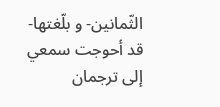الثّمانين- و بلّغتها-
قد أحوجت سمعي إلى ترجمان